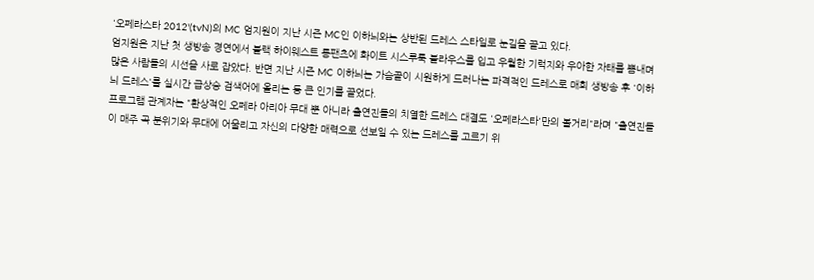'오페라스타 2012'(tvN)의 MC 엄지원이 지난 시즌 MC인 이하늬와는 상반된 드레스 스타일로 눈길을 끌고 있다.
엄지원은 지난 첫 생방송 경연에서 블랙 하이웨스트 롱팬츠에 화이트 시스루룩 블라우스를 입고 우월한 기럭지와 우아한 자태를 뽐내며 많은 사람들의 시선을 사로 잡았다. 반면 지난 시즌 MC 이하늬는 가슴골이 시원하게 드러나는 파격적인 드레스로 매회 생방송 후 '이하늬 드레스'를 실시간 급상승 검색어에 올리는 등 큰 인기를 끌었다.
프로그램 관계자는 "환상적인 오페라 아리아 무대 뿐 아니라 출연진들의 치열한 드레스 대결도 '오페라스타'만의 볼거리"라며 "출연진들이 매주 곡 분위기와 무대에 어울리고 자신의 다양한 매력으로 선보일 수 있는 드레스를 고르기 위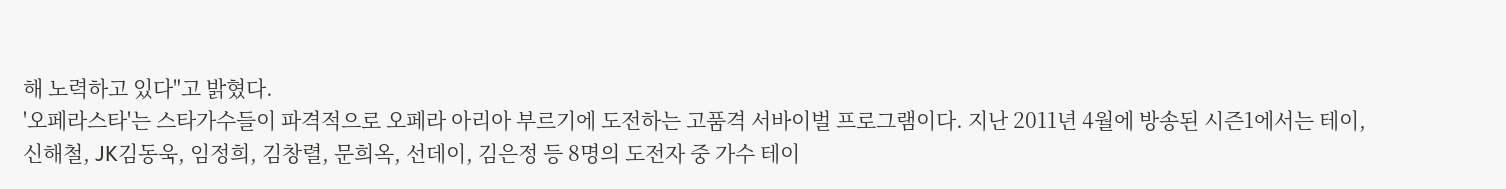해 노력하고 있다"고 밝혔다.
'오페라스타'는 스타가수들이 파격적으로 오페라 아리아 부르기에 도전하는 고품격 서바이벌 프로그램이다. 지난 2011년 4월에 방송된 시즌1에서는 테이, 신해철, JK김동욱, 임정희, 김창렬, 문희옥, 선데이, 김은정 등 8명의 도전자 중 가수 테이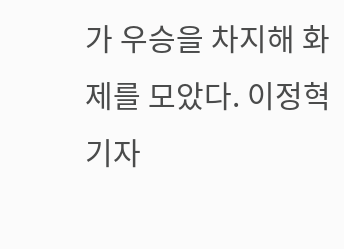가 우승을 차지해 화제를 모았다. 이정혁 기자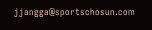jjangga@sportschosun.com